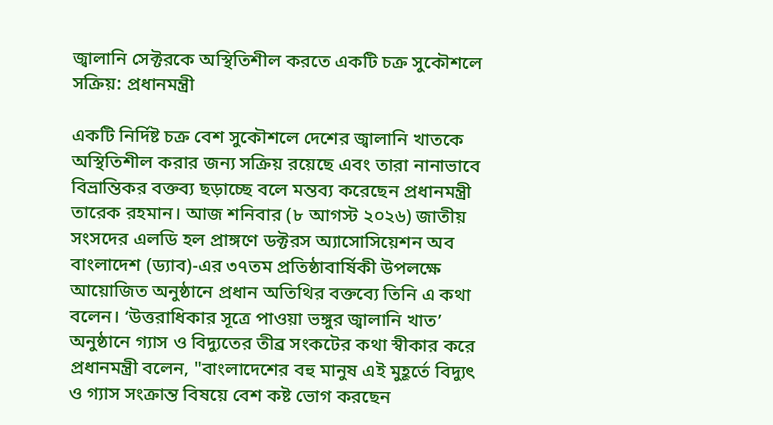জ্বালানি সেক্টরকে অস্থিতিশীল করতে একটি চক্র সুকৌশলে সক্রিয়: প্রধানমন্ত্রী

একটি নির্দিষ্ট চক্র বেশ সুকৌশলে দেশের জ্বালানি খাতকে অস্থিতিশীল করার জন্য সক্রিয় রয়েছে এবং তারা নানাভাবে বিভ্রান্তিকর বক্তব্য ছড়াচ্ছে বলে মন্তব্য করেছেন প্রধানমন্ত্রী তারেক রহমান। আজ শনিবার (৮ আগস্ট ২০২৬) জাতীয় সংসদের এলডি হল প্রাঙ্গণে ডক্টরস অ্যাসোসিয়েশন অব বাংলাদেশ (ড্যাব)-এর ৩৭তম প্রতিষ্ঠাবার্ষিকী উপলক্ষে আয়োজিত অনুষ্ঠানে প্রধান অতিথির বক্তব্যে তিনি এ কথা বলেন। ‘উত্তরাধিকার সূত্রে পাওয়া ভঙ্গুর জ্বালানি খাত’ অনুষ্ঠানে গ্যাস ও বিদ্যুতের তীব্র সংকটের কথা স্বীকার করে প্রধানমন্ত্রী বলেন, "বাংলাদেশের বহু মানুষ এই মুহূর্তে বিদ্যুৎ ও গ্যাস সংক্রান্ত বিষয়ে বেশ কষ্ট ভোগ করছেন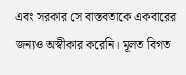এবং সরকার সে বাস্তবতাকে একবারের জন্যও অস্বীকার করেনি। মূলত বিগত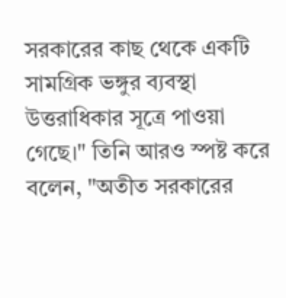সরকারের কাছ থেকে একটি সামগ্রিক ভঙ্গুর ব্যবস্থা উত্তরাধিকার সূত্রে পাওয়া গেছে।" তিনি আরও স্পষ্ট করে বলেন, "অতীত সরকারের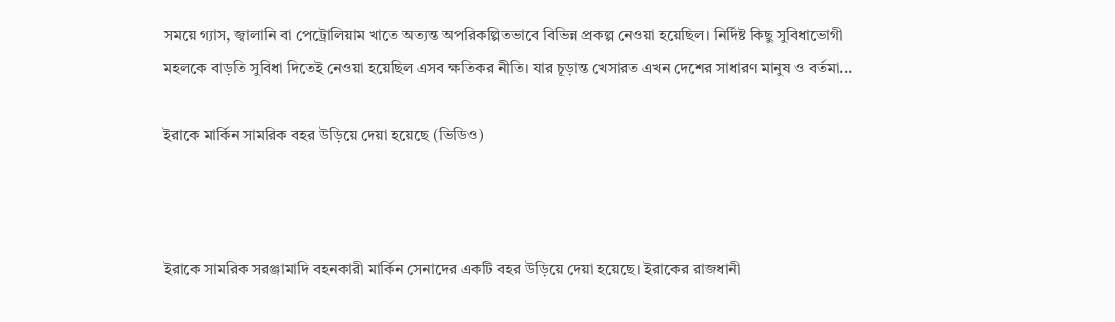সময়ে গ্যাস, জ্বালানি বা পেট্রোলিয়াম খাতে অত্যন্ত অপরিকল্পিতভাবে বিভিন্ন প্রকল্প নেওয়া হয়েছিল। নির্দিষ্ট কিছু সুবিধাভোগী মহলকে বাড়তি সুবিধা দিতেই নেওয়া হয়েছিল এসব ক্ষতিকর নীতি। যার চূড়ান্ত খেসারত এখন দেশের সাধারণ মানুষ ও বর্তমা...

ইরাকে মার্কিন সামরিক বহর উড়িয়ে দেয়া হয়েছে (ভিডিও)



ইরাকে সামরিক সরঞ্জামাদি বহনকারী মার্কিন সেনাদের একটি বহর উড়িয়ে দেয়া হয়েছে। ইরাকের রাজধানী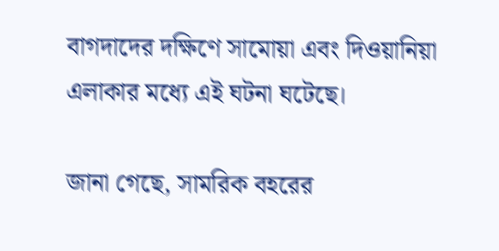বাগদাদের দক্ষিণে সামোয়া এবং দিওয়ানিয়া এলাকার মধ্যে এই ঘটনা ঘটেছে।

জানা গেছে, সামরিক বহরের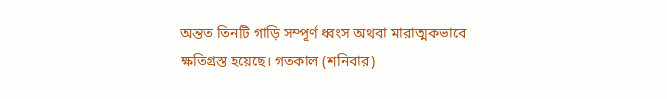অন্তত তিনটি গাড়ি সম্পূর্ণ ধ্বংস অথবা মারাত্মকভাবে ক্ষতিগ্রস্ত হয়েছে। গতকাল (শনিবার)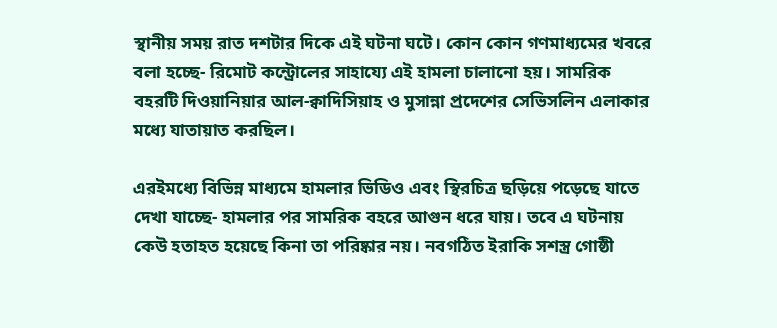স্থানীয় সময় রাত দশটার দিকে এই ঘটনা ঘটে। কোন কোন গণমাধ্যমের খবরে বলা হচ্ছে- রিমোট কন্ট্রোলের সাহায্যে এই হামলা চালানো হয়। সামরিক বহরটি দিওয়ানিয়ার আল-ক্বাদিসিয়াহ ও মুসান্না প্রদেশের সেভিসলিন এলাকার মধ্যে যাতায়াত করছিল।

এরইমধ্যে বিভিন্ন মাধ্যমে হামলার ভিডিও এবং স্থিরচিত্র ছড়িয়ে পড়েছে যাতে দেখা যাচ্ছে- হামলার পর সামরিক বহরে আগুন ধরে যায়। তবে এ ঘটনায় কেউ হতাহত হয়েছে কিনা তা পরিষ্কার নয়। নবগঠিত ইরাকি সশস্ত্র গোষ্ঠী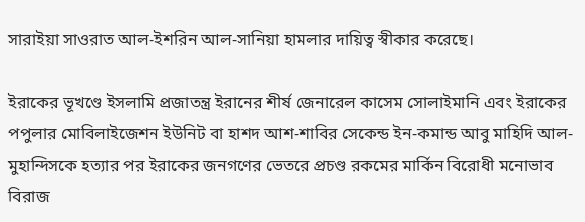সারাইয়া সাওরাত আল-ইশরিন আল-সানিয়া হামলার দায়িত্ব স্বীকার করেছে।

ইরাকের ভূখণ্ডে ইসলামি প্রজাতন্ত্র ইরানের শীর্ষ জেনারেল কাসেম সোলাইমানি এবং ইরাকের পপুলার মোবিলাইজেশন ইউনিট বা হাশদ আশ-শাবির সেকেন্ড ইন-কমান্ড আবু মাহিদি আল-মুহান্দিসকে হত্যার পর ইরাকের জনগণের ভেতরে প্রচণ্ড রকমের মার্কিন বিরোধী মনোভাব বিরাজ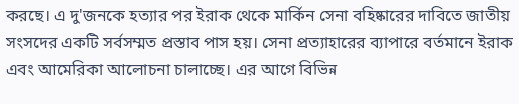করছে। এ দু'জনকে হত্যার পর ইরাক থেকে মার্কিন সেনা বহিষ্কারের দাবিতে জাতীয় সংসদের একটি সর্বসম্মত প্রস্তাব পাস হয়। সেনা প্রত্যাহারের ব্যাপারে বর্তমানে ইরাক এবং আমেরিকা আলোচনা চালাচ্ছে। এর আগে বিভিন্ন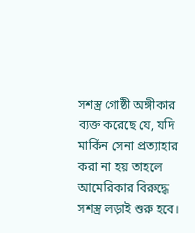সশস্ত্র গোষ্ঠী অঙ্গীকার ব্যক্ত করেছে যে, যদি মার্কিন সেনা প্রত্যাহার করা না হয় তাহলে আমেরিকার বিরুদ্ধে সশস্ত্র লড়াই শুরু হবে।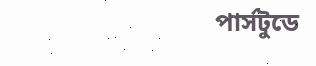পার্সটুডে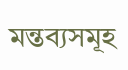মন্তব্যসমূহ